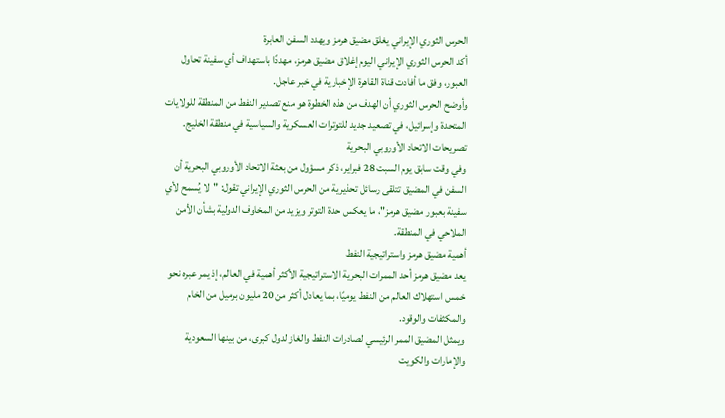الحرس الثوري الإيراني يغلق مضيق هرمز ويهدد السفن العابرة
أكد الحرس الثوري الإيراني اليوم إغلاق مضيق هرمز، مهددًا باستهداف أي سفينة تحاول العبور، وفق ما أفادت قناة القاهرة الإخبارية في خبر عاجل.
وأوضح الحرس الثوري أن الهدف من هذه الخطوة هو منع تصدير النفط من المنطقة للولايات المتحدة وإسرائيل، في تصعيد جديد للتوترات العسكرية والسياسية في منطقة الخليج.
تصريحات الاتحاد الأوروبي البحرية
وفي وقت سابق يوم السبت 28 فبراير، ذكر مسؤول من بعثة الاتحاد الأوروبي البحرية أن السفن في المضيق تتلقى رسائل تحذيرية من الحرس الثوري الإيراني تقول: "لا يُسمح لأي سفينة بعبور مضيق هرمز"، ما يعكس حدة التوتر ويزيد من المخاوف الدولية بشأن الأمن الملاحي في المنطقة.
أهمية مضيق هرمز واستراتيجية النفط
يعد مضيق هرمز أحد الممرات البحرية الاستراتيجية الأكثر أهمية في العالم، إذ يمر عبره نحو خمس استهلاك العالم من النفط يوميًا، بما يعادل أكثر من 20 مليون برميل من الخام والمكثفات والوقود.
ويمثل المضيق الممر الرئيسي لصادرات النفط والغاز لدول كبرى، من بينها السعودية والإمارات والكويت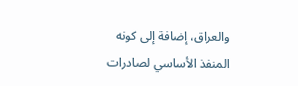والعراق، إضافة إلى كونه المنفذ الأساسي لصادرات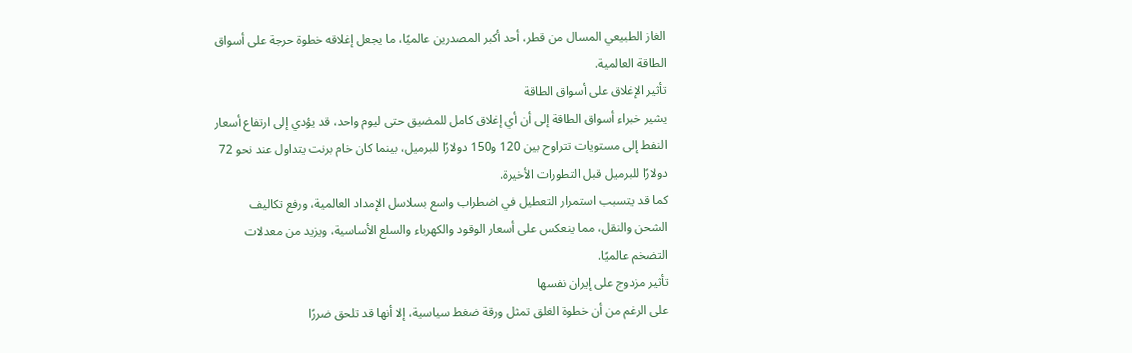الغاز الطبيعي المسال من قطر، أحد أكبر المصدرين عالميًا، ما يجعل إغلاقه خطوة حرجة على أسواق الطاقة العالمية.
تأثير الإغلاق على أسواق الطاقة
يشير خبراء أسواق الطاقة إلى أن أي إغلاق كامل للمضيق حتى ليوم واحد، قد يؤدي إلى ارتفاع أسعار النفط إلى مستويات تتراوح بين 120 و150 دولارًا للبرميل، بينما كان خام برنت يتداول عند نحو 72 دولارًا للبرميل قبل التطورات الأخيرة.
كما قد يتسبب استمرار التعطيل في اضطراب واسع بسلاسل الإمداد العالمية، ورفع تكاليف الشحن والنقل، مما ينعكس على أسعار الوقود والكهرباء والسلع الأساسية، ويزيد من معدلات التضخم عالميًا.
تأثير مزدوج على إيران نفسها
على الرغم من أن خطوة الغلق تمثل ورقة ضغط سياسية، إلا أنها قد تلحق ضررًا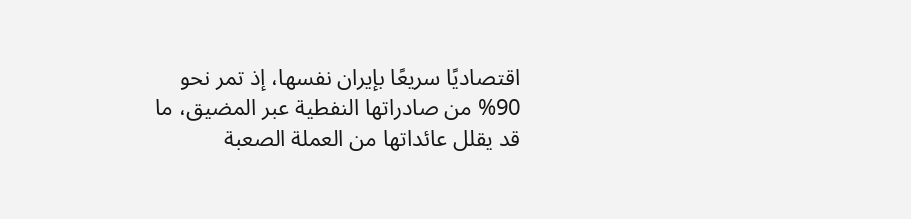اقتصاديًا سريعًا بإيران نفسها، إذ تمر نحو 90% من صادراتها النفطية عبر المضيق، ما قد يقلل عائداتها من العملة الصعبة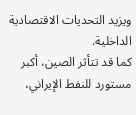ويزيد التحديات الاقتصادية الداخلية.
كما قد تتأثر الصين، أكبر مستورد للنفط الإيراني،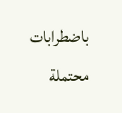باضطرابات محتملة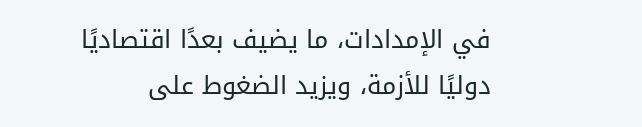في الإمدادات، ما يضيف بعدًا اقتصاديًا دوليًا للأزمة، ويزيد الضغوط على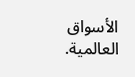الأسواق العالمية.